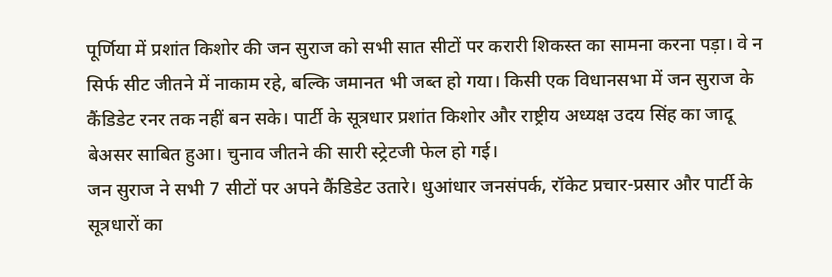पूर्णिया में प्रशांत किशोर की जन सुराज को सभी सात सीटों पर करारी शिकस्त का सामना करना पड़ा। वे न सिर्फ सीट जीतने में नाकाम रहे, बल्कि जमानत भी जब्त हो गया। किसी एक विधानसभा में जन सुराज के कैंडिडेट रनर तक नहीं बन सके। पार्टी के सूत्रधार प्रशांत किशोर और राष्ट्रीय अध्यक्ष उदय सिंह का जादू बेअसर साबित हुआ। चुनाव जीतने की सारी स्ट्रेटजी फेल हो गई।
जन सुराज ने सभी 7 सीटों पर अपने कैंडिडेट उतारे। धुआंधार जनसंपर्क, रॉकेट प्रचार-प्रसार और पार्टी के सूत्रधारों का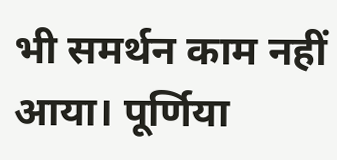भी समर्थन काम नहीं आया। पूर्णिया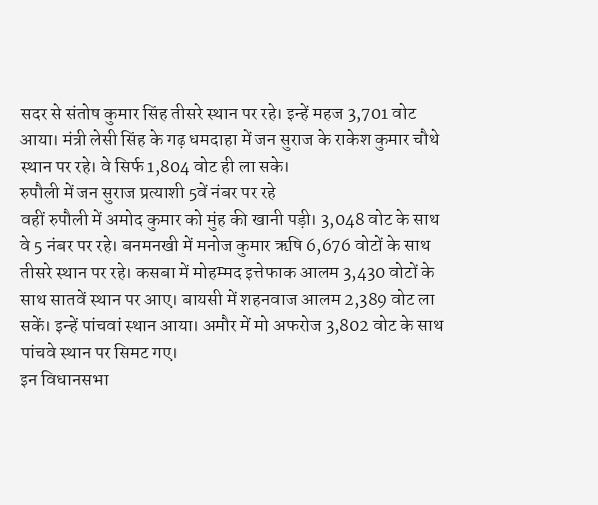सदर से संतोष कुमार सिंह तीसरे स्थान पर रहे। इन्हें महज 3,701 वोट आया। मंत्री लेसी सिंह के गढ़ धमदाहा में जन सुराज के राकेश कुमार चौथे स्थान पर रहे। वे सिर्फ 1,804 वोट ही ला सके।
रुपौली में जन सुराज प्रत्याशी 5वें नंबर पर रहे
वहीं रुपौली में अमोद कुमार को मुंह की खानी पड़ी। 3,048 वोट के साथ वे 5 नंबर पर रहे। बनमनखी में मनोज कुमार ऋषि 6,676 वोटों के साथ तीसरे स्थान पर रहे। कसबा में मोहम्मद इत्तेफाक आलम 3,430 वोटों के साथ सातवें स्थान पर आए। बायसी में शहनवाज आलम 2,389 वोट ला सकें। इन्हें पांचवां स्थान आया। अमौर में मो अफरोज 3,802 वोट के साथ पांचवे स्थान पर सिमट गए।
इन विधानसभा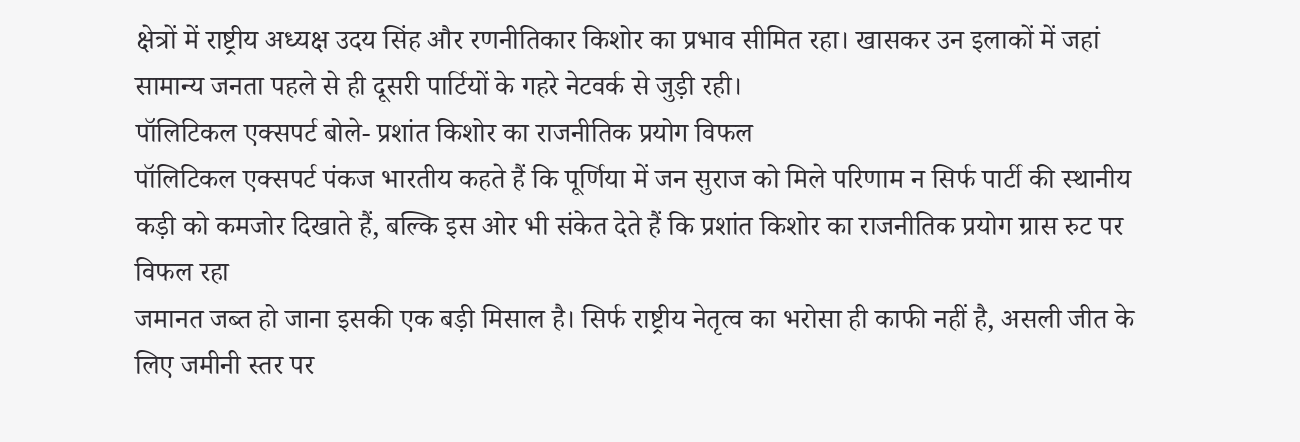क्षेत्रों में राष्ट्रीय अध्यक्ष उदय सिंह और रणनीतिकार किशोर का प्रभाव सीमित रहा। खासकर उन इलाकों में जहां सामान्य जनता पहले से ही दूसरी पार्टियों के गहरे नेटवर्क से जुड़ी रही।
पॉलिटिकल एक्सपर्ट बोले- प्रशांत किशोर का राजनीतिक प्रयोग विफल
पॉलिटिकल एक्सपर्ट पंकज भारतीय कहते हैं कि पूर्णिया में जन सुराज को मिले परिणाम न सिर्फ पार्टी की स्थानीय कड़ी को कमजोर दिखाते हैं, बल्कि इस ओर भी संकेत देते हैं कि प्रशांत किशोर का राजनीतिक प्रयोग ग्रास रुट पर विफल रहा
जमानत जब्त हो जाना इसकी एक बड़ी मिसाल है। सिर्फ राष्ट्रीय नेतृत्व का भरोसा ही काफी नहीं है, असली जीत के लिए जमीनी स्तर पर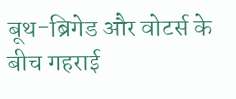बूथ-ब्रिगेड और वोटर्स के बीच गहराई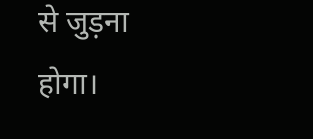से जुड़ना होगा।